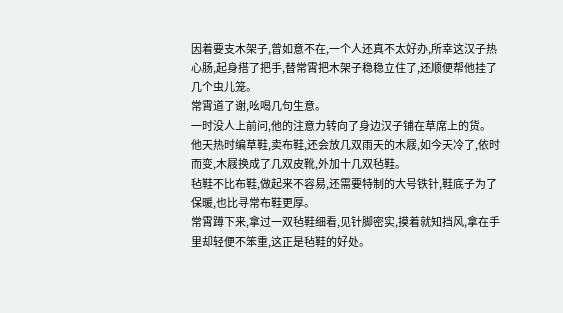因着要支木架子,曾如意不在,一个人还真不太好办,所幸这汉子热心肠,起身搭了把手,替常霄把木架子稳稳立住了,还顺便帮他挂了几个虫儿笼。
常霄道了谢,吆喝几句生意。
一时没人上前问,他的注意力转向了身边汉子铺在草席上的货。
他天热时编草鞋,卖布鞋,还会放几双雨天的木屐,如今天冷了,依时而变,木屐换成了几双皮靴,外加十几双毡鞋。
毡鞋不比布鞋,做起来不容易,还需要特制的大号铁针,鞋底子为了保暖,也比寻常布鞋更厚。
常霄蹲下来,拿过一双毡鞋细看,见针脚密实,摸着就知挡风,拿在手里却轻便不笨重,这正是毡鞋的好处。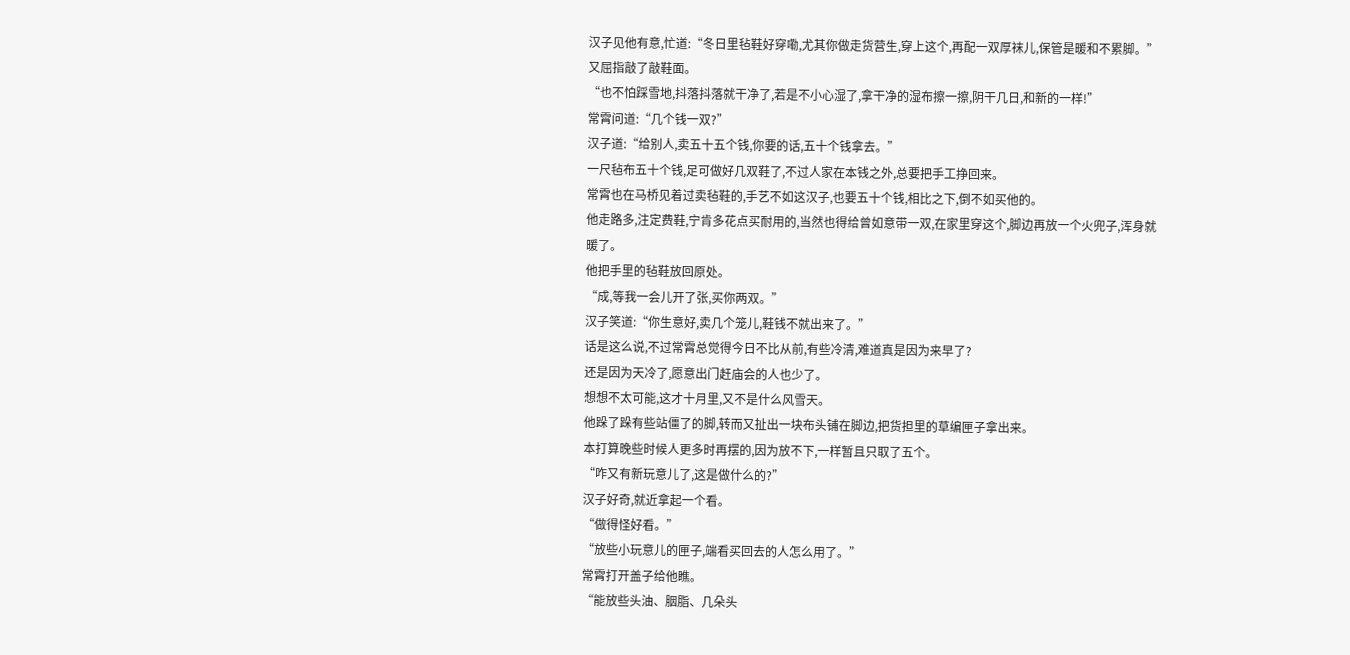汉子见他有意,忙道:“冬日里毡鞋好穿嘞,尤其你做走货营生,穿上这个,再配一双厚袜儿,保管是暖和不累脚。”
又屈指敲了敲鞋面。
“也不怕踩雪地,抖落抖落就干净了,若是不小心湿了,拿干净的湿布擦一擦,阴干几日,和新的一样!”
常霄问道:“几个钱一双?”
汉子道:“给别人,卖五十五个钱,你要的话,五十个钱拿去。”
一尺毡布五十个钱,足可做好几双鞋了,不过人家在本钱之外,总要把手工挣回来。
常霄也在马桥见着过卖毡鞋的,手艺不如这汉子,也要五十个钱,相比之下,倒不如买他的。
他走路多,注定费鞋,宁肯多花点买耐用的,当然也得给曾如意带一双,在家里穿这个,脚边再放一个火兜子,浑身就暖了。
他把手里的毡鞋放回原处。
“成,等我一会儿开了张,买你两双。”
汉子笑道:“你生意好,卖几个笼儿,鞋钱不就出来了。”
话是这么说,不过常霄总觉得今日不比从前,有些冷清,难道真是因为来早了?
还是因为天冷了,愿意出门赶庙会的人也少了。
想想不太可能,这才十月里,又不是什么风雪天。
他跺了跺有些站僵了的脚,转而又扯出一块布头铺在脚边,把货担里的草编匣子拿出来。
本打算晚些时候人更多时再摆的,因为放不下,一样暂且只取了五个。
“咋又有新玩意儿了,这是做什么的?”
汉子好奇,就近拿起一个看。
“做得怪好看。”
“放些小玩意儿的匣子,端看买回去的人怎么用了。”
常霄打开盖子给他瞧。
“能放些头油、胭脂、几朵头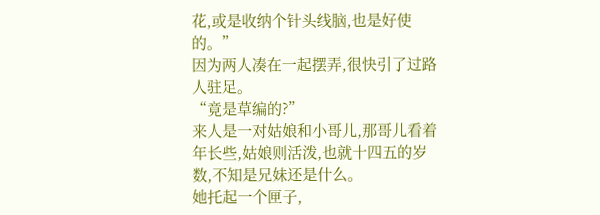花,或是收纳个针头线脑,也是好使的。”
因为两人凑在一起摆弄,很快引了过路人驻足。
“竟是草编的?”
来人是一对姑娘和小哥儿,那哥儿看着年长些,姑娘则活泼,也就十四五的岁数,不知是兄妹还是什么。
她托起一个匣子,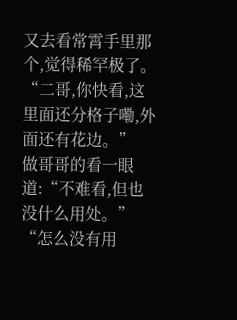又去看常霄手里那个,觉得稀罕极了。
“二哥,你快看,这里面还分格子嘞,外面还有花边。”
做哥哥的看一眼道:“不难看,但也没什么用处。”
“怎么没有用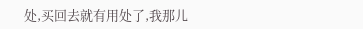处,买回去就有用处了,我那儿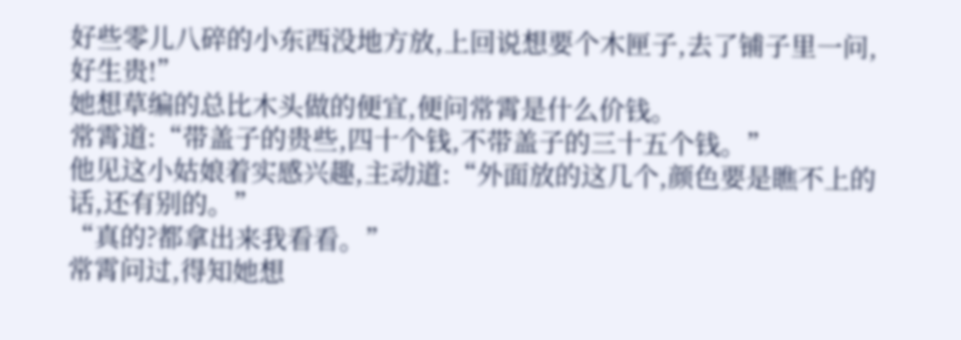好些零儿八碎的小东西没地方放,上回说想要个木匣子,去了铺子里一问,好生贵!”
她想草编的总比木头做的便宜,便问常霄是什么价钱。
常霄道:“带盖子的贵些,四十个钱,不带盖子的三十五个钱。”
他见这小姑娘着实感兴趣,主动道:“外面放的这几个,颜色要是瞧不上的话,还有别的。”
“真的?都拿出来我看看。”
常霄问过,得知她想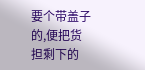要个带盖子的,便把货担剩下的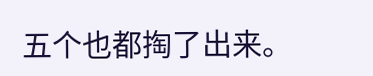五个也都掏了出来。